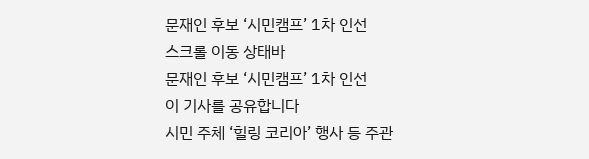문재인 후보 ‘시민캠프’ 1차 인선
스크롤 이동 상태바
문재인 후보 ‘시민캠프’ 1차 인선
이 기사를 공유합니다
시민 주체 ‘힐링 코리아’ 행사 등 주관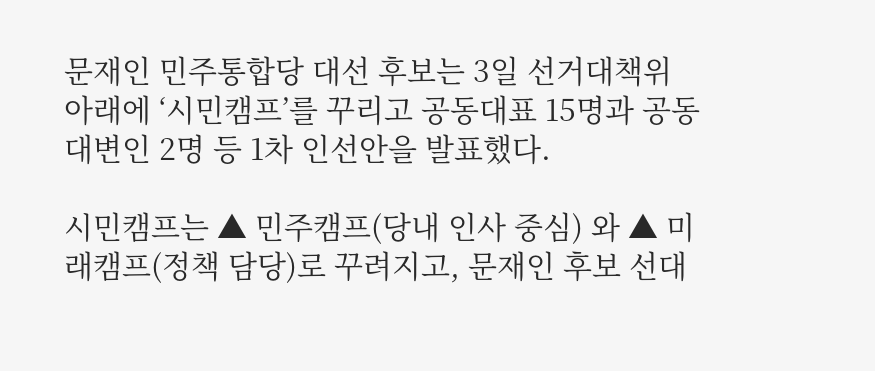문재인 민주통합당 대선 후보는 3일 선거대책위 아래에 ‘시민캠프’를 꾸리고 공동대표 15명과 공동대변인 2명 등 1차 인선안을 발표했다.

시민캠프는 ▲ 민주캠프(당내 인사 중심) 와 ▲ 미래캠프(정책 담당)로 꾸려지고, 문재인 후보 선대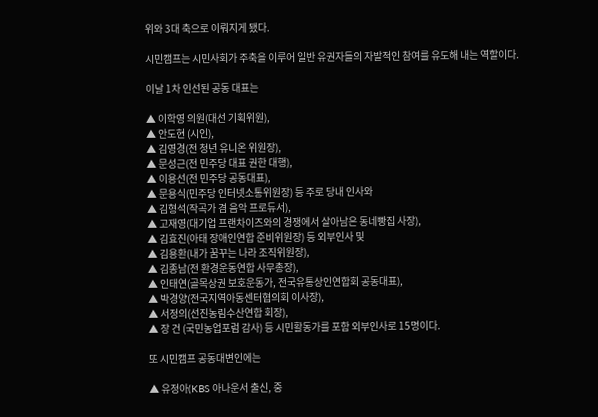위와 3대 축으로 이뤄지게 됐다.

시민캠프는 시민사회가 주축을 이루어 일반 유권자들의 자발적인 참여를 유도해 내는 역할이다.

이날 1차 인선된 공동 대표는

▲ 이학영 의원(대선 기획위원),
▲ 안도현 (시인),
▲ 김영경(전 청년 유니온 위원장),
▲ 문성근(전 민주당 대표 권한 대행),
▲ 이용선(전 민주당 공동대표),
▲ 문용식(민주당 인터넷소통위원장) 등 주로 당내 인사와
▲ 김형석(작곡가 겸 음악 프로듀서),
▲ 고재영(대기업 프랜차이즈와의 경쟁에서 살아남은 동네빵집 사장),
▲ 김효진(아태 장애인연합 준비위원장) 등 외부인사 및
▲ 김용환(내가 꿈꾸는 나라 조직위원장),
▲ 김종남(전 환경운동연합 사무총장),
▲ 인태연(골목상권 보호운동가, 전국유통상인연합회 공동대표),
▲ 박경양(전국지역아동센터협의회 이사장),
▲ 서정의(선진농림수산연합 회장),
▲ 장 건 (국민농업포럼 감사) 등 시민활동가를 포함 외부인사로 15명이다.

또 시민캠프 공동대변인에는

▲ 유정아(KBS 아나운서 출신, 중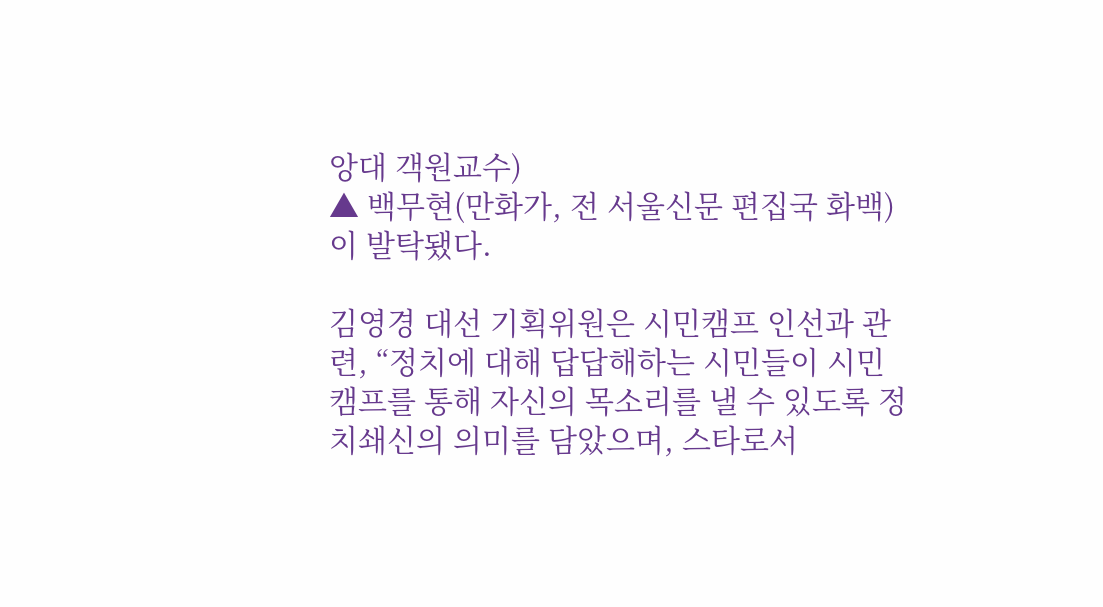앙대 객원교수)
▲ 백무현(만화가, 전 서울신문 편집국 화백) 이 발탁됐다.

김영경 대선 기획위원은 시민캠프 인선과 관련, “정치에 대해 답답해하는 시민들이 시민캠프를 통해 자신의 목소리를 낼 수 있도록 정치쇄신의 의미를 담았으며, 스타로서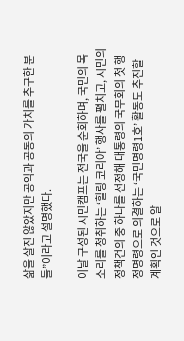삶을 살진 않았지만 공익과 공동의 가치를 추구한 분들”이라고 설명했다.

이날 구성된 시민캠프는 전국을 순회하며, 국민의 목소리를 청취하는 ‘힐링 코리아’ 행사를 펼치고, 시민의 정책건의 중 하나를 선정해 대통령의 국무회의 첫 행정명령으로 의결하는 ‘국민명령1호’ 활동도 추진할 계획인 것으로 알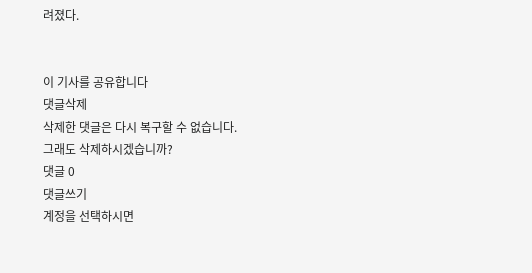려졌다.


이 기사를 공유합니다
댓글삭제
삭제한 댓글은 다시 복구할 수 없습니다.
그래도 삭제하시겠습니까?
댓글 0
댓글쓰기
계정을 선택하시면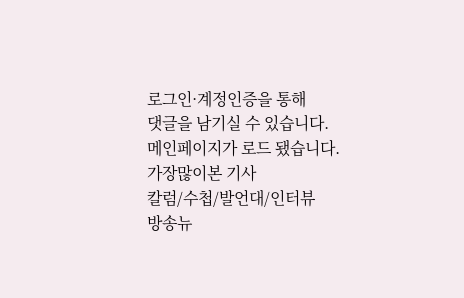로그인·계정인증을 통해
댓글을 남기실 수 있습니다.
메인페이지가 로드 됐습니다.
가장많이본 기사
칼럼/수첩/발언대/인터뷰
방송뉴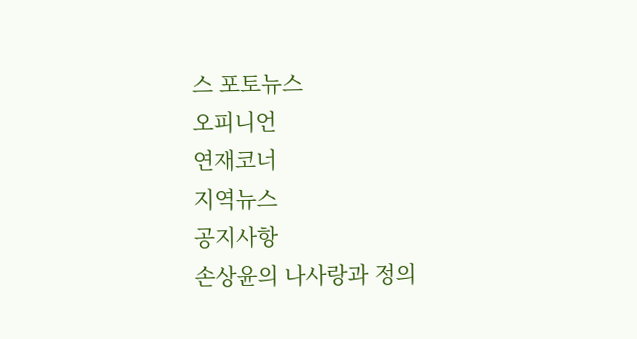스 포토뉴스
오피니언
연재코너
지역뉴스
공지사항
손상윤의 나사랑과 정의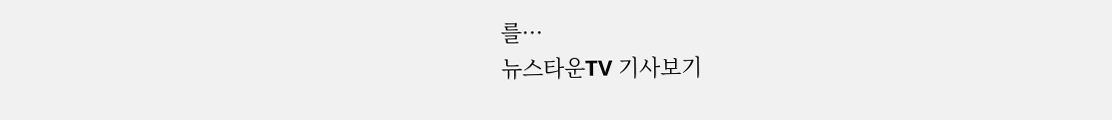를···
뉴스타운TV 기사보기